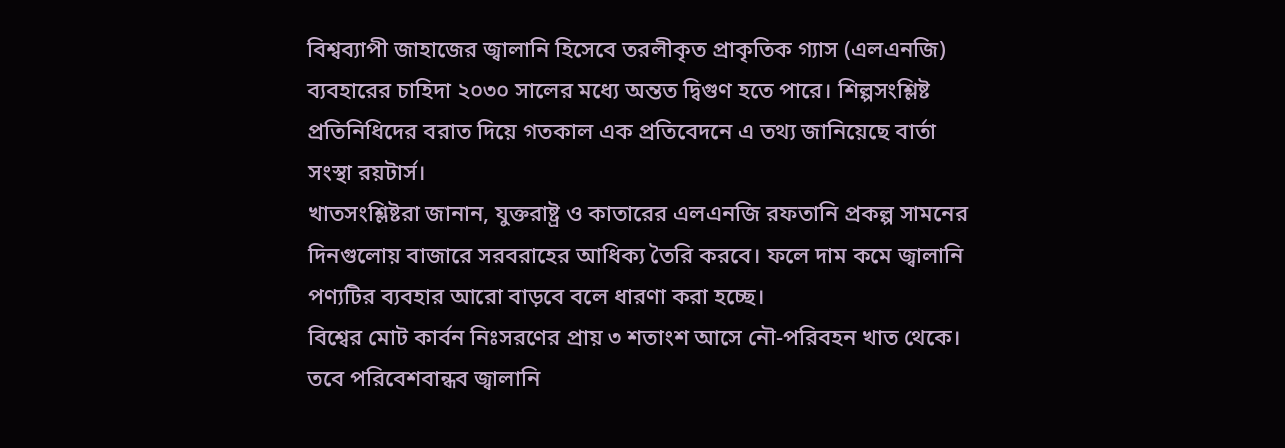বিশ্বব্যাপী জাহাজের জ্বালানি হিসেবে তরলীকৃত প্রাকৃতিক গ্যাস (এলএনজি) ব্যবহারের চাহিদা ২০৩০ সালের মধ্যে অন্তত দ্বিগুণ হতে পারে। শিল্পসংশ্লিষ্ট প্রতিনিধিদের বরাত দিয়ে গতকাল এক প্রতিবেদনে এ তথ্য জানিয়েছে বার্তা সংস্থা রয়টার্স।
খাতসংশ্লিষ্টরা জানান, যুক্তরাষ্ট্র ও কাতারের এলএনজি রফতানি প্রকল্প সামনের দিনগুলোয় বাজারে সরবরাহের আধিক্য তৈরি করবে। ফলে দাম কমে জ্বালানি পণ্যটির ব্যবহার আরো বাড়বে বলে ধারণা করা হচ্ছে।
বিশ্বের মোট কার্বন নিঃসরণের প্রায় ৩ শতাংশ আসে নৌ-পরিবহন খাত থেকে। তবে পরিবেশবান্ধব জ্বালানি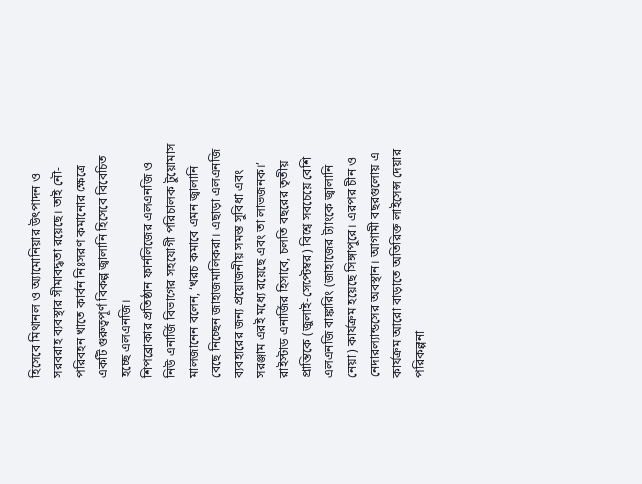হিসেবে মিথানল ও অ্যামোনিয়ার উৎপাদন ও সরবরাহ ব্যবস্থার সীমাবদ্ধতা রয়েছে। তাই নৌ-পরিবহন খাতে কার্বন নিঃসরণ কমানোর ক্ষেত্রে একটি গুরুত্বপূর্ণ বিকল্প জ্বালানি হিসেবে বিবেচিত হচ্ছে এলএনজি।
শিপব্রোকার প্রতিষ্ঠান ফার্নলিজের এলএনজি ও নিউ এনার্জি বিভাগের সহযোগী পরিচালক টুয়োমাস মালজানেন বলেন, ‘খরচ কমাবে এমন জ্বালানি বেছে নিচ্ছেন জাহাজমালিকরা। এছাড়া এলএনজি ব্যবহারের জন্য প্রয়োজনীয় সমস্ত সুবিধা এবং সরঞ্জাম এরই মধ্যে রয়েছে এবং তা লাভজনক।’
রাইস্টাড এনার্জির হিসাবে, চলতি বছরের তৃতীয় প্রান্তিকে (জুলাই-সেপ্টেম্বর) বিশ্বে সবচেয়ে বেশি এলএনজি বাঙ্কারিং (জাহাজের ট্যাংকে জ্বালানি নেয়া) কার্যক্রম হয়েছে সিঙ্গাপুরে। এরপর চীন ও নেদারল্যান্ডসের অবস্থান। আগামী বছরগুলোয় এ কার্যক্রম আরো বাড়াতে অতিরিক্ত লাইসেন্স দেয়ার পরিকল্পনা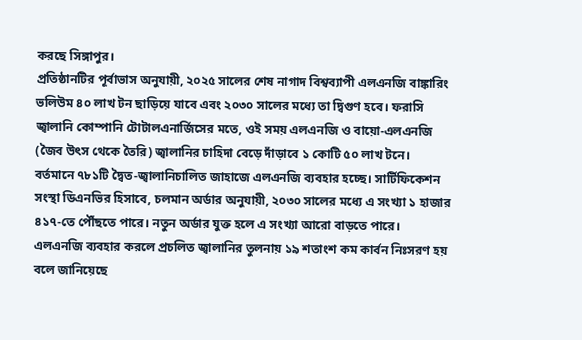করছে সিঙ্গাপুর।
প্রতিষ্ঠানটির পূর্বাভাস অনুযায়ী, ২০২৫ সালের শেষ নাগাদ বিশ্বব্যাপী এলএনজি বাঙ্কারিং ভলিউম ৪০ লাখ টন ছাড়িয়ে যাবে এবং ২০৩০ সালের মধ্যে তা দ্বিগুণ হবে। ফরাসি জ্বালানি কোম্পানি টোটালএনার্জিসের মতে, ওই সময় এলএনজি ও বায়ো-এলএনজি (জৈব উৎস থেকে তৈরি) জ্বালানির চাহিদা বেড়ে দাঁড়াবে ১ কোটি ৫০ লাখ টনে।
বর্তমানে ৭৮১টি দ্বৈত-জ্বালানিচালিত জাহাজে এলএনজি ব্যবহার হচ্ছে। সার্টিফিকেশন সংস্থা ডিএনভির হিসাবে, চলমান অর্ডার অনুযায়ী, ২০৩০ সালের মধ্যে এ সংখ্যা ১ হাজার ৪১৭-তে পৌঁছতে পারে। নতুন অর্ডার যুক্ত হলে এ সংখ্যা আরো বাড়তে পারে।
এলএনজি ব্যবহার করলে প্রচলিত জ্বালানির তুলনায় ১৯ শতাংশ কম কার্বন নিঃসরণ হয় বলে জানিয়েছে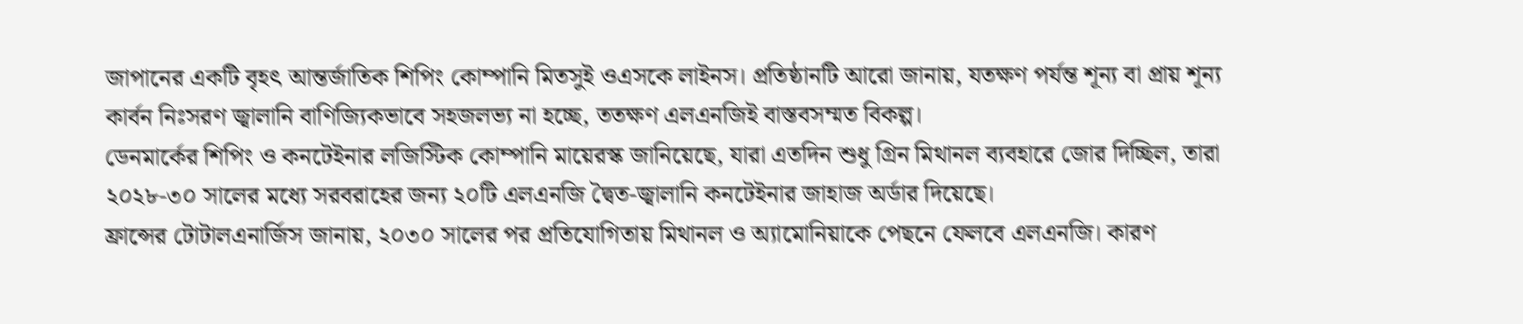জাপানের একটি বৃহৎ আন্তর্জাতিক শিপিং কোম্পানি মিতসুই ওএসকে লাইনস। প্রতিষ্ঠানটি আরো জানায়, যতক্ষণ পর্যন্ত শূন্য বা প্রায় শূন্য কার্বন নিঃসরণ জ্বালানি বাণিজ্যিকভাবে সহজলভ্য না হচ্ছে, ততক্ষণ এলএনজিই বাস্তবসম্মত বিকল্প।
ডেনমার্কের শিপিং ও কনটেইনার লজিস্টিক কোম্পানি মায়েরস্ক জানিয়েছে, যারা এতদিন শুধু গ্রিন মিথানল ব্যবহারে জোর দিচ্ছিল, তারা ২০২৮-৩০ সালের মধ্যে সরবরাহের জন্য ২০টি এলএনজি দ্বৈত-জ্বালানি কনটেইনার জাহাজ অর্ডার দিয়েছে।
ফ্রান্সের টোটালএনার্জিস জানায়, ২০৩০ সালের পর প্রতিযোগিতায় মিথানল ও অ্যামোনিয়াকে পেছনে ফেলবে এলএনজি। কারণ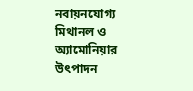নবায়নযোগ্য মিথানল ও অ্যামোনিয়ার উৎপাদন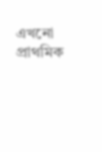এখনো প্রাথমিক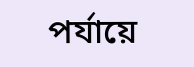পর্যায়ে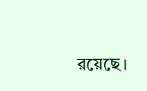রয়েছে।